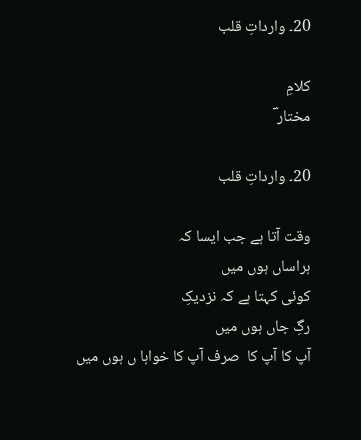20۔ وارداتِ قلب

کلامِ
مختار ؔ

20۔ وارداتِ قلب

وقت آتا ہے جب ایسا کہ
ہراساں ہوں میں
کوئی کہتا ہے کہ نزدیکِ
رگِ جاں ہوں میں
آپ کا آپ کا  صرف آپ کا خواہا ں ہوں میں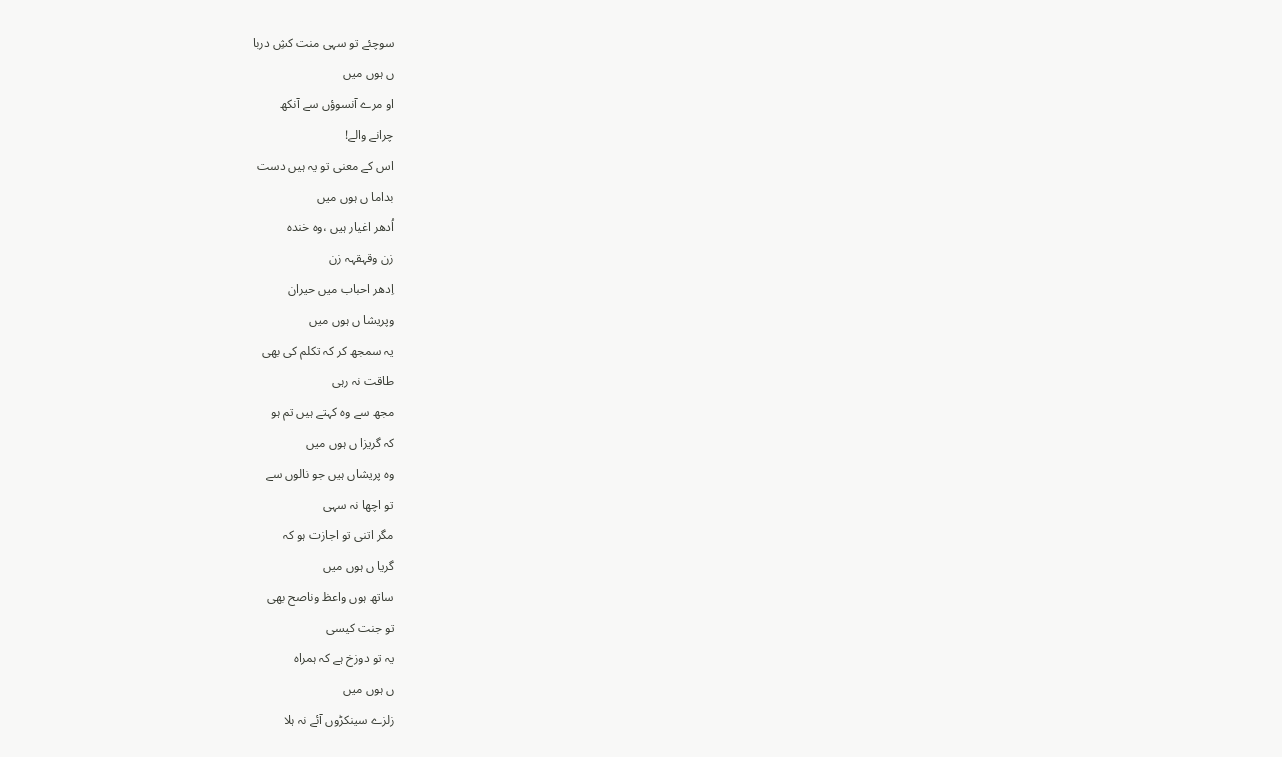سوچئے تو سہی منت کشِ دربا
ں ہوں میں
او مرے آنسوؤں سے آنکھ
چرانے والے!
اس کے معنی تو یہ ہیں دست
بداما ں ہوں میں
اُدھر اغیار ہیں ،وہ خندہ
زن وقہقہہ زن
اِدھر احباب میں حیران
وپریشا ں ہوں میں
یہ سمجھ کر کہ تکلم کی بھی
طاقت نہ رہی
مجھ سے وہ کہتے ہیں تم ہو
کہ گریزا ں ہوں میں
وہ پریشاں ہیں جو نالوں سے
تو اچھا نہ سہی
مگر اتنی تو اجازت ہو کہ
گریا ں ہوں میں
ساتھ ہوں واعظ وناصح بھی
تو جنت کیسی
یہ تو دوزخ ہے کہ ہمراہ
ں ہوں میں
زلزے سینکڑوں آئے نہ ہلا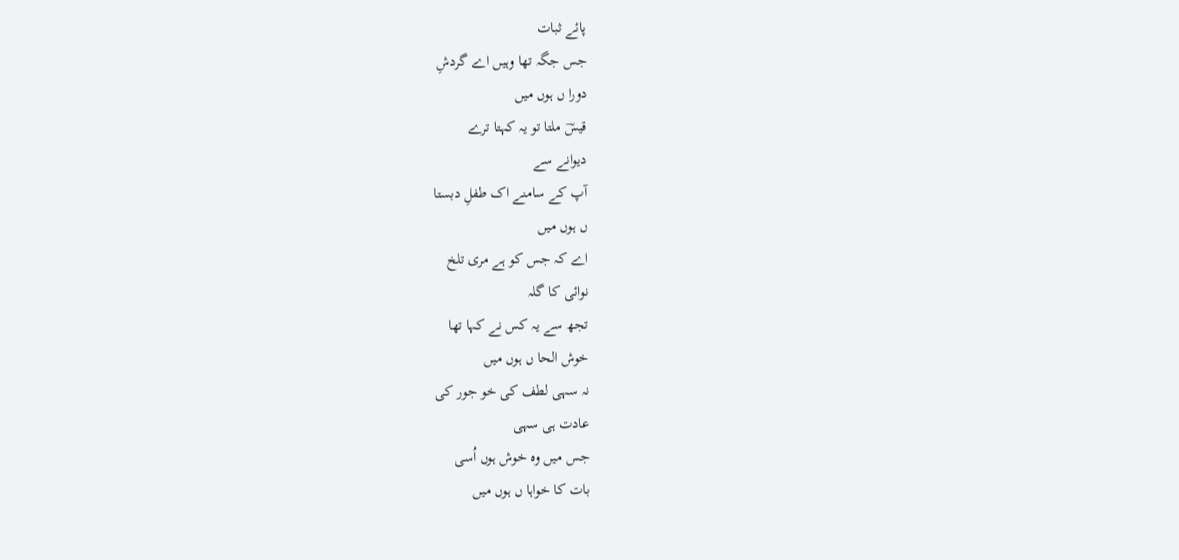پائے ثبات
جس جگہ تھا وہیں اے گردشِ
دورا ں ہوں میں
قیسؔ ملتا تو یہ کہتا ترے
دیوانے سے
آپ کے سامنے اک طفلِ دبستا
ں ہوں میں
اے کہ جس کو ہے مری تلخ
نوائی کا گلہ
تجھ سے یہ کس نے کہا تھا
خوش الحا ں ہوں میں
نہ سہی لطف کی خو جور کی
عادت ہی سہی
جس میں وہ خوش ہوں اُسی
بات کا خواہا ں ہوں میں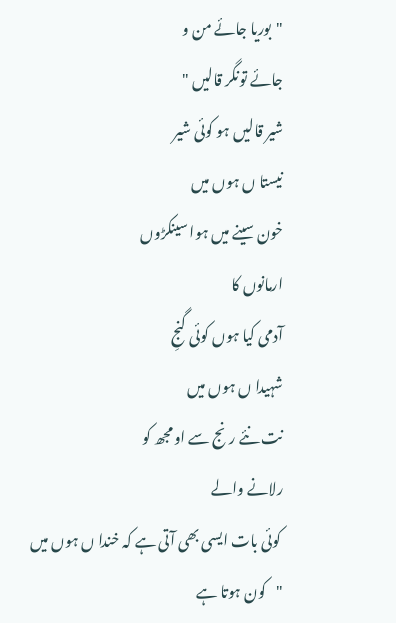"بوریا جائے من و
جائے تونگر قالیں "
شیر قالیں ہو کوئی شیر
نیستا ں ہوں میں
خون سینے میں ہوا سینکڑوں
ارمانوں کا
آدمی کیا ہوں کوئی گنجِ
شہیدا ں ہوں میں
نت نئے رنج سے او مجھ کو
رلانے والے
 کوئی بات ایسی بھی آتی ہے کہ خندا ں ہوں میں
"کون ہوتا ہے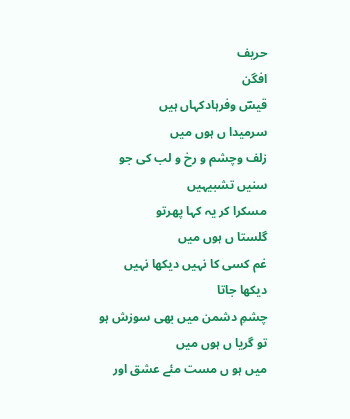حریف
افگن
قیسؔ وفرہادکہاں ہیں
سرمیدا ں ہوں میں
زلف وچشم و رخ و لب کی جو
سنیں تشبیہیں
مسکرا کر یہ کہا پھرتو
گلستا ں ہوں میں
غم کسی کا نہیں دیکھا نہیں
دیکھا جاتا
چشمِ دشمن میں بھی سوزش ہو
تو گریا ں ہوں میں
میں ہو ں مست مئے عشق اور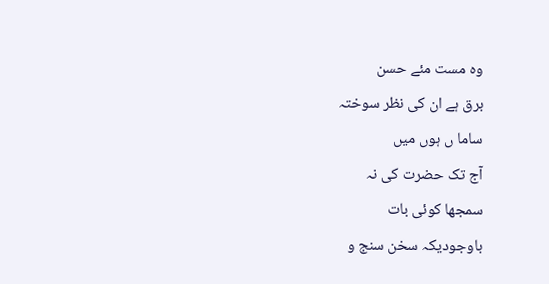وہ مست مئے حسن
برق ہے ان کی نظر سوختہ
ساما ں ہوں میں
آج تک حضرت کی نہ
سمجھا کوئی بات
باوجودیکہ سخن سنج و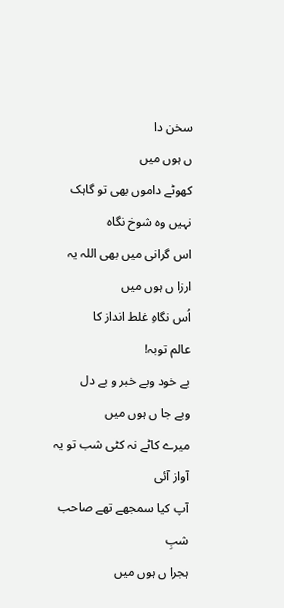سخن دا
ں ہوں میں
کھوٹے داموں بھی تو گاہک
نہیں وہ شوخ نگاہ
اس گرانی میں بھی اللہ یہ
ارزا ں ہوں میں
اُس نگاہِ غلط انداز کا
عالم توبہ!
بے خود وبے خبر و بے دل
وبے جا ں ہوں میں
میرے کاٹے نہ کٹی شب تو یہ
آواز آئی
آپ کیا سمجھے تھے صاحب شبِ
ہجرا ں ہوں میں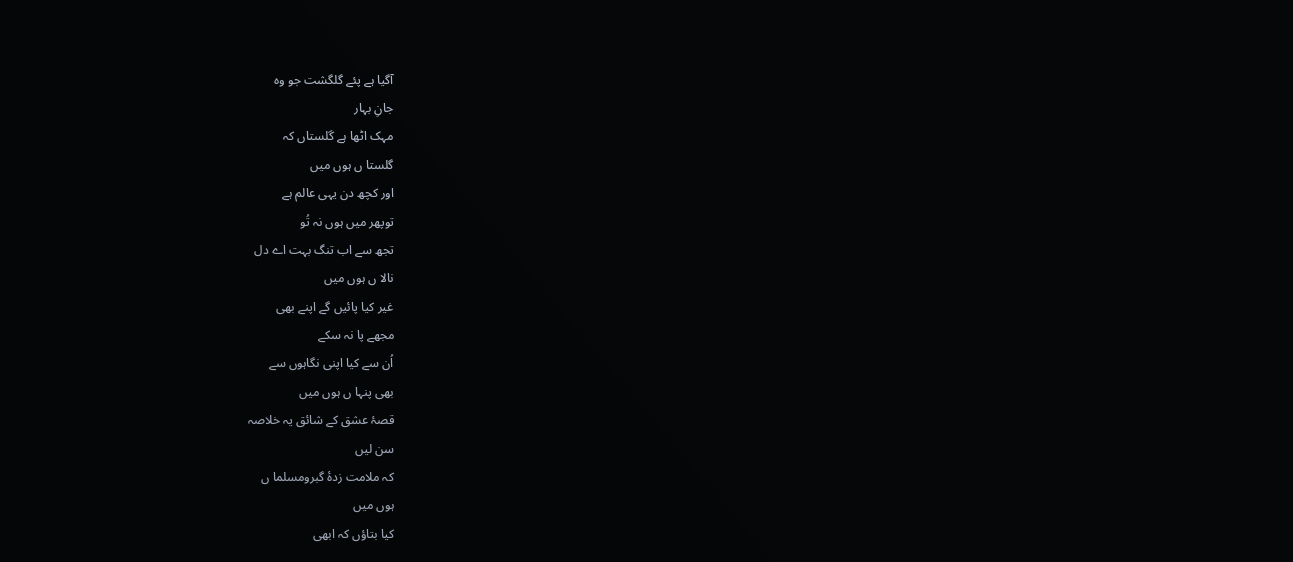آگیا ہے پئے گلگشت جو وہ
جانِ بہار
مہک اٹھا ہے گلستاں کہ
گلستا ں ہوں میں
اور کچھ دن یہی عالم ہے
توپھر میں ہوں نہ تُو
تجھ سے اب تنگ بہت اے دل
نالا ں ہوں میں
غیر کیا پائیں گے اپنے بھی
مجھے پا نہ سکے
اُن سے کیا اپنی نگاہوں سے
بھی پنہا ں ہوں میں
قصۂ عشق کے شائق یہ خلاصہ
سن لیں
کہ ملامت زدۂ گبرومسلما ں
ہوں میں
کیا بتاؤں کہ ابھی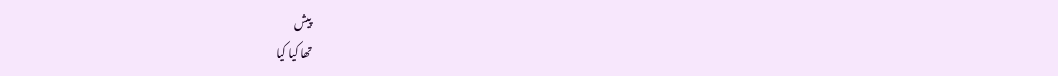پیش
تھا کیا کیا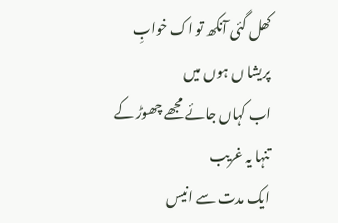کھل گئی آنکھ تو اک خوابِ
پریشا ں ہوں میں
اب کہاں جائے مجھے چھوڑ کے
تنہا یہ غریب
ایک مدت سے انیس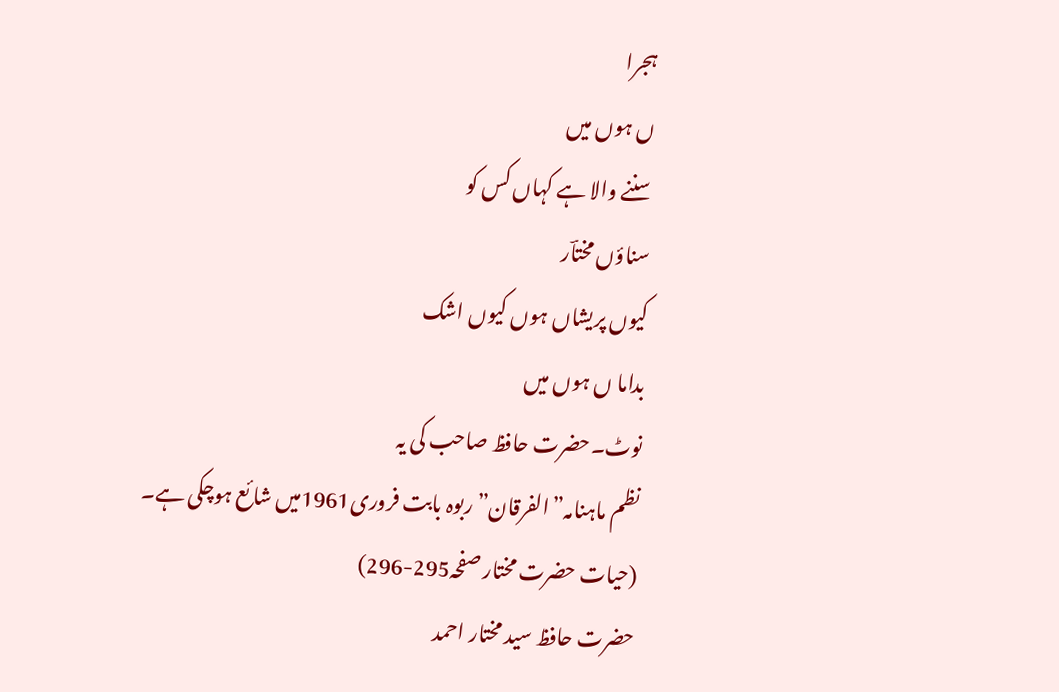ہجرا
ں ہوں میں
سننے والا ہے کہاں کس کو
سناؤں مختاؔر
کیوں پریشاں ہوں کیوں اشک
بداما ں ہوں میں
نوٹ۔حضرت حافظ صاحب کی یہ
نظم ماہنامہ”الفرقان”ربوہ بابت فروری1961میں شائع ہوچکی ہے۔
(حیات حضرت مختار صفحہ295-296)
حضرت حافظ سید مختار احمد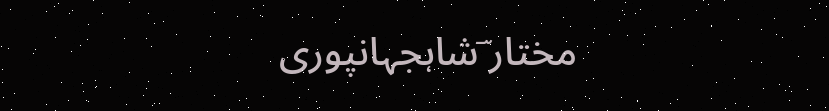مختار ؔشاہجہانپوری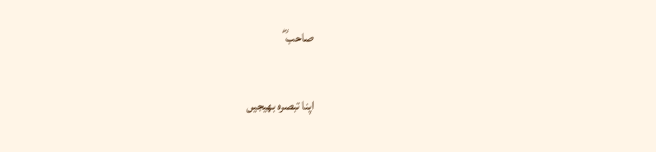صاحب ؓ

اپنا تبصرہ بھیجیں